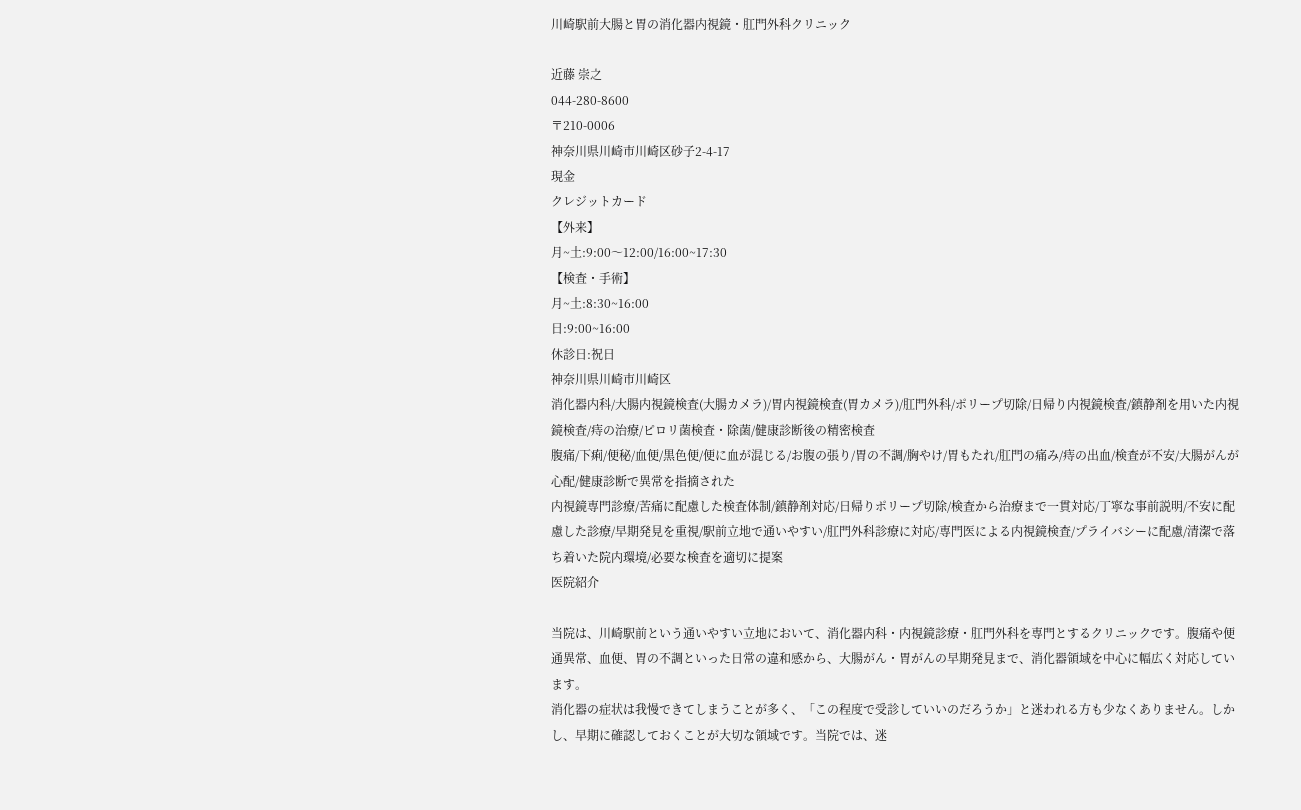川崎駅前大腸と胃の消化器内視鏡・肛門外科クリニック

近藤 崇之
044-280-8600
〒210-0006
神奈川県川崎市川崎区砂子2-4-17
現金
クレジットカード
【外来】
月~土:9:00〜12:00/16:00~17:30
【検査・手術】
月~土:8:30~16:00
日:9:00~16:00
休診日:祝日
神奈川県川崎市川崎区
消化器内科/大腸内視鏡検査(大腸カメラ)/胃内視鏡検査(胃カメラ)/肛門外科/ポリープ切除/日帰り内視鏡検査/鎮静剤を用いた内視鏡検査/痔の治療/ピロリ菌検査・除菌/健康診断後の精密検査
腹痛/下痢/便秘/血便/黒色便/便に血が混じる/お腹の張り/胃の不調/胸やけ/胃もたれ/肛門の痛み/痔の出血/検査が不安/大腸がんが心配/健康診断で異常を指摘された
内視鏡専門診療/苦痛に配慮した検査体制/鎮静剤対応/日帰りポリープ切除/検査から治療まで一貫対応/丁寧な事前説明/不安に配慮した診療/早期発見を重視/駅前立地で通いやすい/肛門外科診療に対応/専門医による内視鏡検査/プライバシーに配慮/清潔で落ち着いた院内環境/必要な検査を適切に提案
医院紹介

当院は、川崎駅前という通いやすい立地において、消化器内科・内視鏡診療・肛門外科を専門とするクリニックです。腹痛や便通異常、血便、胃の不調といった日常の違和感から、大腸がん・胃がんの早期発見まで、消化器領域を中心に幅広く対応しています。
消化器の症状は我慢できてしまうことが多く、「この程度で受診していいのだろうか」と迷われる方も少なくありません。しかし、早期に確認しておくことが大切な領域です。当院では、迷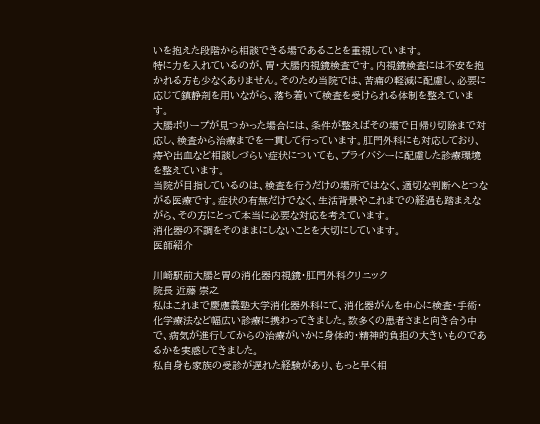いを抱えた段階から相談できる場であることを重視しています。
特に力を入れているのが、胃・大腸内視鏡検査です。内視鏡検査には不安を抱かれる方も少なくありません。そのため当院では、苦痛の軽減に配慮し、必要に応じて鎮静剤を用いながら、落ち着いて検査を受けられる体制を整えています。
大腸ポリープが見つかった場合には、条件が整えばその場で日帰り切除まで対応し、検査から治療までを一貫して行っています。肛門外科にも対応しており、痔や出血など相談しづらい症状についても、プライバシーに配慮した診療環境を整えています。
当院が目指しているのは、検査を行うだけの場所ではなく、適切な判断へとつながる医療です。症状の有無だけでなく、生活背景やこれまでの経過も踏まえながら、その方にとって本当に必要な対応を考えています。
消化器の不調をそのままにしないことを大切にしています。
医師紹介

川崎駅前大腸と胃の消化器内視鏡・肛門外科クリニック
院長 近藤 崇之
私はこれまで慶應義塾大学消化器外科にて、消化器がんを中心に検査・手術・化学療法など幅広い診療に携わってきました。数多くの患者さまと向き合う中で、病気が進行してからの治療がいかに身体的・精神的負担の大きいものであるかを実感してきました。
私自身も家族の受診が遅れた経験があり、もっと早く相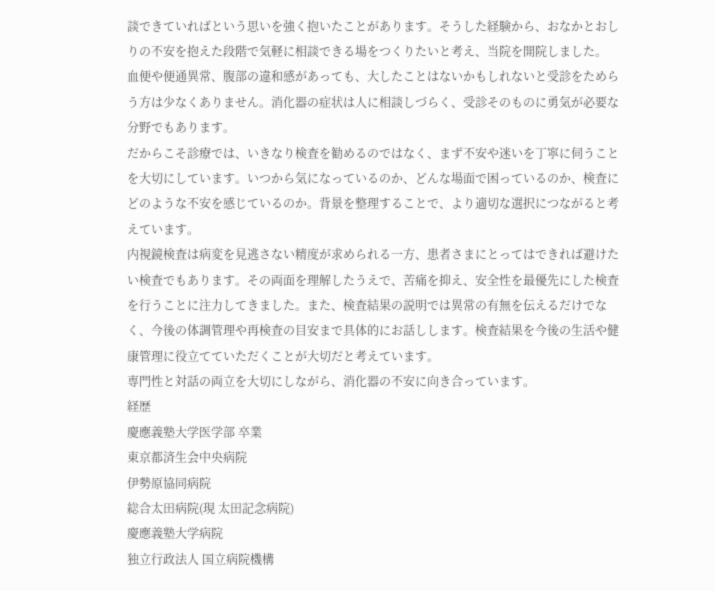談できていればという思いを強く抱いたことがあります。そうした経験から、おなかとおしりの不安を抱えた段階で気軽に相談できる場をつくりたいと考え、当院を開院しました。
血便や便通異常、腹部の違和感があっても、大したことはないかもしれないと受診をためらう方は少なくありません。消化器の症状は人に相談しづらく、受診そのものに勇気が必要な分野でもあります。
だからこそ診療では、いきなり検査を勧めるのではなく、まず不安や迷いを丁寧に伺うことを大切にしています。いつから気になっているのか、どんな場面で困っているのか、検査にどのような不安を感じているのか。背景を整理することで、より適切な選択につながると考えています。
内視鏡検査は病変を見逃さない精度が求められる一方、患者さまにとってはできれば避けたい検査でもあります。その両面を理解したうえで、苦痛を抑え、安全性を最優先にした検査を行うことに注力してきました。また、検査結果の説明では異常の有無を伝えるだけでなく、今後の体調管理や再検査の目安まで具体的にお話しします。検査結果を今後の生活や健康管理に役立てていただくことが大切だと考えています。
専門性と対話の両立を大切にしながら、消化器の不安に向き合っています。
経歴
慶應義塾大学医学部 卒業
東京都済生会中央病院
伊勢原協同病院
総合太田病院(現 太田記念病院)
慶應義塾大学病院
独立行政法人 国立病院機構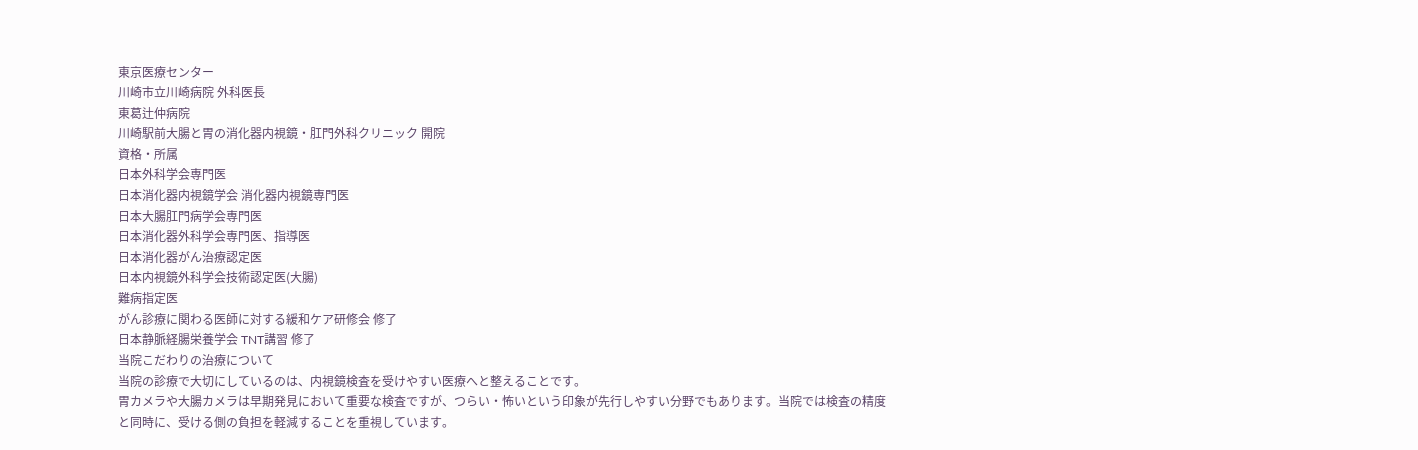東京医療センター
川崎市立川崎病院 外科医長
東葛辻仲病院
川崎駅前大腸と胃の消化器内視鏡・肛門外科クリニック 開院
資格・所属
日本外科学会専門医
日本消化器内視鏡学会 消化器内視鏡専門医
日本大腸肛門病学会専門医
日本消化器外科学会専門医、指導医
日本消化器がん治療認定医
日本内視鏡外科学会技術認定医(大腸)
難病指定医
がん診療に関わる医師に対する緩和ケア研修会 修了
日本静脈経腸栄養学会 TNT講習 修了
当院こだわりの治療について
当院の診療で大切にしているのは、内視鏡検査を受けやすい医療へと整えることです。
胃カメラや大腸カメラは早期発見において重要な検査ですが、つらい・怖いという印象が先行しやすい分野でもあります。当院では検査の精度と同時に、受ける側の負担を軽減することを重視しています。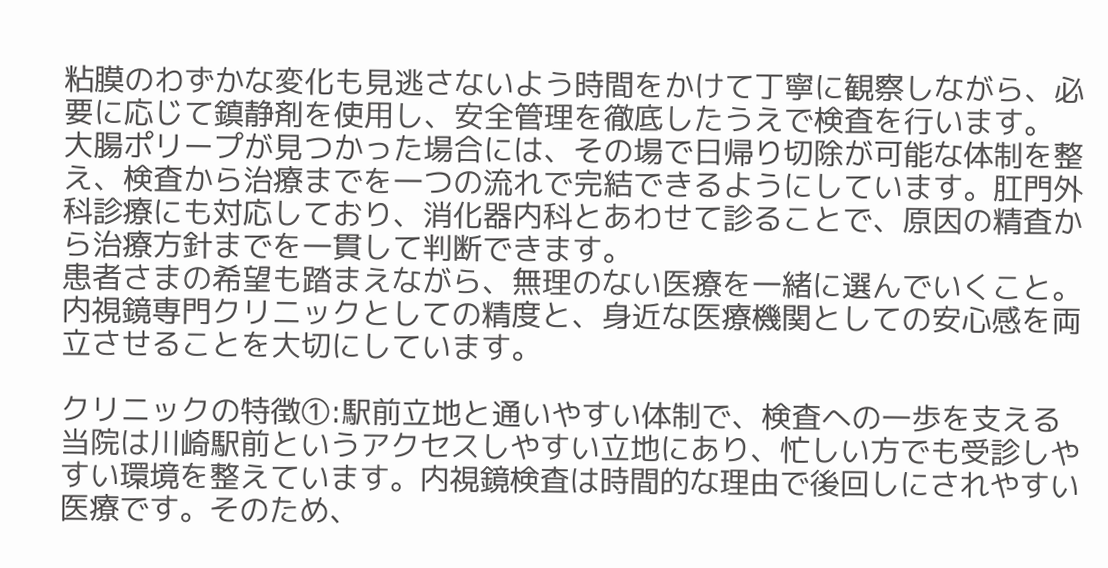粘膜のわずかな変化も見逃さないよう時間をかけて丁寧に観察しながら、必要に応じて鎮静剤を使用し、安全管理を徹底したうえで検査を行います。
大腸ポリープが見つかった場合には、その場で日帰り切除が可能な体制を整え、検査から治療までを一つの流れで完結できるようにしています。肛門外科診療にも対応しており、消化器内科とあわせて診ることで、原因の精査から治療方針までを一貫して判断できます。
患者さまの希望も踏まえながら、無理のない医療を一緒に選んでいくこと。内視鏡専門クリニックとしての精度と、身近な医療機関としての安心感を両立させることを大切にしています。

クリニックの特徴①:駅前立地と通いやすい体制で、検査への一歩を支える
当院は川崎駅前というアクセスしやすい立地にあり、忙しい方でも受診しやすい環境を整えています。内視鏡検査は時間的な理由で後回しにされやすい医療です。そのため、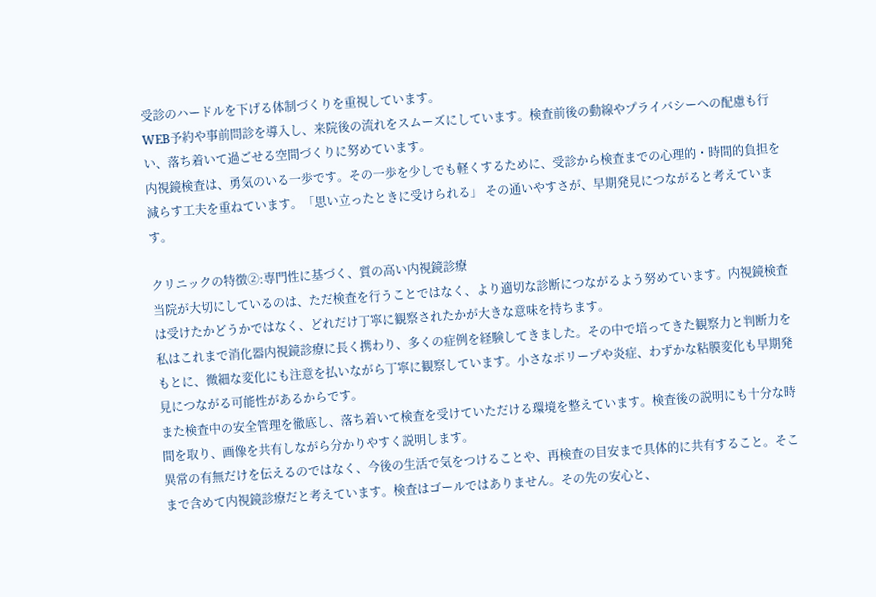受診のハードルを下げる体制づくりを重視しています。
WEB予約や事前問診を導入し、来院後の流れをスムーズにしています。検査前後の動線やプライバシーへの配慮も行い、落ち着いて過ごせる空間づくりに努めています。
内視鏡検査は、勇気のいる一歩です。その一歩を少しでも軽くするために、受診から検査までの心理的・時間的負担を減らす工夫を重ねています。「思い立ったときに受けられる」 その通いやすさが、早期発見につながると考えています。

クリニックの特徴②:専門性に基づく、質の高い内視鏡診療
当院が大切にしているのは、ただ検査を行うことではなく、より適切な診断につながるよう努めています。内視鏡検査は受けたかどうかではなく、どれだけ丁寧に観察されたかが大きな意味を持ちます。
私はこれまで消化器内視鏡診療に長く携わり、多くの症例を経験してきました。その中で培ってきた観察力と判断力をもとに、微細な変化にも注意を払いながら丁寧に観察しています。小さなポリープや炎症、わずかな粘膜変化も早期発見につながる可能性があるからです。
また検査中の安全管理を徹底し、落ち着いて検査を受けていただける環境を整えています。検査後の説明にも十分な時間を取り、画像を共有しながら分かりやすく説明します。
異常の有無だけを伝えるのではなく、今後の生活で気をつけることや、再検査の目安まで具体的に共有すること。そこまで含めて内視鏡診療だと考えています。検査はゴールではありません。その先の安心と、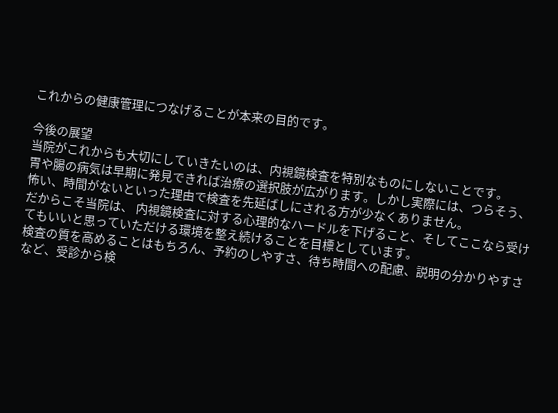これからの健康管理につなげることが本来の目的です。

今後の展望
当院がこれからも大切にしていきたいのは、内視鏡検査を特別なものにしないことです。
胃や腸の病気は早期に発見できれば治療の選択肢が広がります。しかし実際には、つらそう、怖い、時間がないといった理由で検査を先延ばしにされる方が少なくありません。
だからこそ当院は、 内視鏡検査に対する心理的なハードルを下げること、そしてここなら受けてもいいと思っていただける環境を整え続けることを目標としています。
検査の質を高めることはもちろん、予約のしやすさ、待ち時間への配慮、説明の分かりやすさなど、受診から検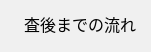査後までの流れ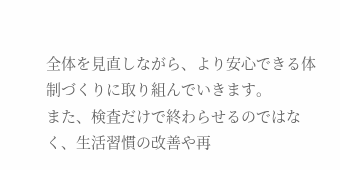全体を見直しながら、より安心できる体制づくりに取り組んでいきます。
また、検査だけで終わらせるのではなく、生活習慣の改善や再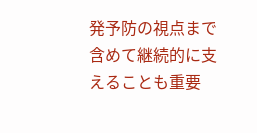発予防の視点まで含めて継続的に支えることも重要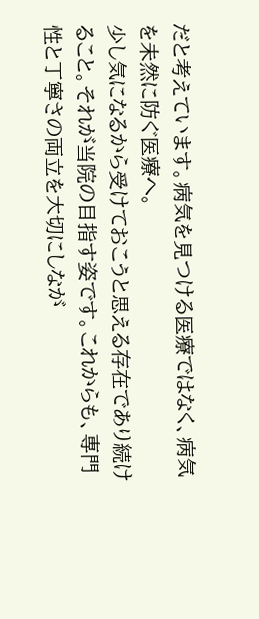だと考えています。病気を見つける医療ではなく、病気を未然に防ぐ医療へ。
少し気になるから受けておこうと思える存在であり続けること。それが当院の目指す姿です。これからも、専門性と丁寧さの両立を大切にしなが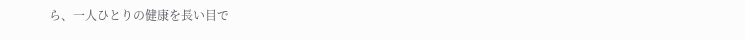ら、一人ひとりの健康を長い目で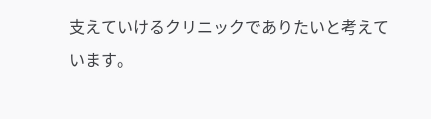支えていけるクリニックでありたいと考えています。